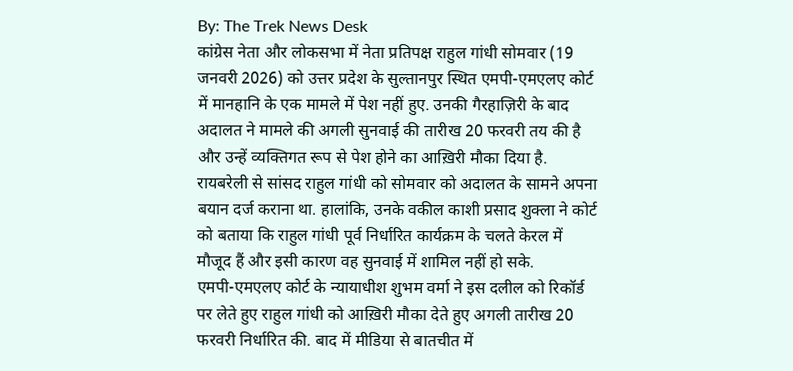By: The Trek News Desk
कांग्रेस नेता और लोकसभा में नेता प्रतिपक्ष राहुल गांधी सोमवार (19 जनवरी 2026) को उत्तर प्रदेश के सुल्तानपुर स्थित एमपी-एमएलए कोर्ट में मानहानि के एक मामले में पेश नहीं हुए. उनकी गैरहाज़िरी के बाद अदालत ने मामले की अगली सुनवाई की तारीख 20 फरवरी तय की है और उन्हें व्यक्तिगत रूप से पेश होने का आख़िरी मौका दिया है.
रायबरेली से सांसद राहुल गांधी को सोमवार को अदालत के सामने अपना बयान दर्ज कराना था. हालांकि, उनके वकील काशी प्रसाद शुक्ला ने कोर्ट को बताया कि राहुल गांधी पूर्व निर्धारित कार्यक्रम के चलते केरल में मौजूद हैं और इसी कारण वह सुनवाई में शामिल नहीं हो सके.
एमपी-एमएलए कोर्ट के न्यायाधीश शुभम वर्मा ने इस दलील को रिकॉर्ड पर लेते हुए राहुल गांधी को आख़िरी मौका देते हुए अगली तारीख 20 फरवरी निर्धारित की. बाद में मीडिया से बातचीत में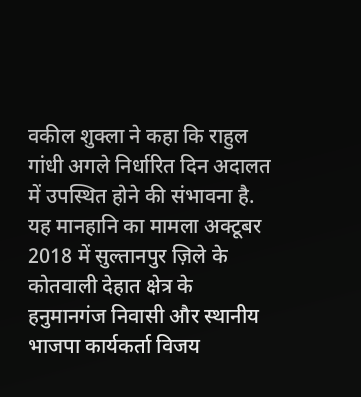वकील शुक्ला ने कहा कि राहुल गांधी अगले निर्धारित दिन अदालत में उपस्थित होने की संभावना है.
यह मानहानि का मामला अक्टूबर 2018 में सुल्तानपुर ज़िले के कोतवाली देहात क्षेत्र के हनुमानगंज निवासी और स्थानीय भाजपा कार्यकर्ता विजय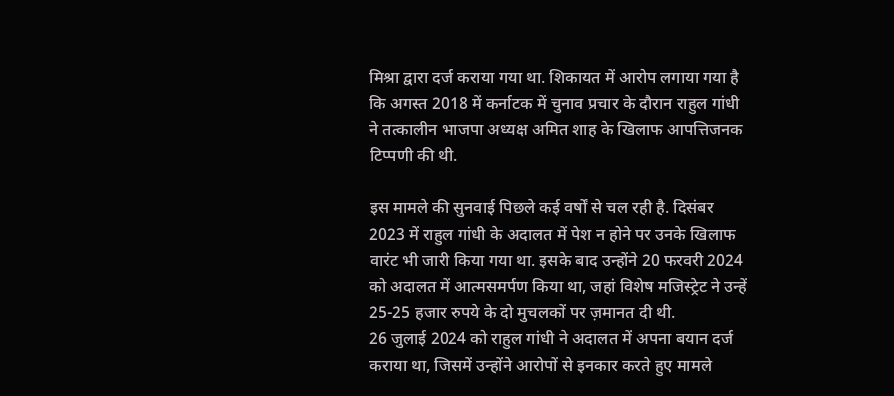मिश्रा द्वारा दर्ज कराया गया था. शिकायत में आरोप लगाया गया है कि अगस्त 2018 में कर्नाटक में चुनाव प्रचार के दौरान राहुल गांधी ने तत्कालीन भाजपा अध्यक्ष अमित शाह के खिलाफ आपत्तिजनक टिप्पणी की थी.

इस मामले की सुनवाई पिछले कई वर्षों से चल रही है. दिसंबर 2023 में राहुल गांधी के अदालत में पेश न होने पर उनके खिलाफ वारंट भी जारी किया गया था. इसके बाद उन्होंने 20 फरवरी 2024 को अदालत में आत्मसमर्पण किया था, जहां विशेष मजिस्ट्रेट ने उन्हें 25-25 हजार रुपये के दो मुचलकों पर ज़मानत दी थी.
26 जुलाई 2024 को राहुल गांधी ने अदालत में अपना बयान दर्ज कराया था, जिसमें उन्होंने आरोपों से इनकार करते हुए मामले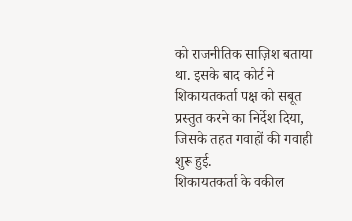को राजनीतिक साज़िश बताया था. इसके बाद कोर्ट ने शिकायतकर्ता पक्ष को सबूत प्रस्तुत करने का निर्देश दिया, जिसके तहत गवाहों की गवाही शुरू हुई.
शिकायतकर्ता के वकील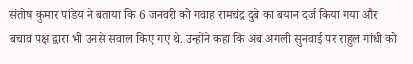संतोष कुमार पांडेय ने बताया कि 6 जनवरी को गवाह रामचंद्र दुबे का बयान दर्ज किया गया और बचाव पक्ष द्वारा भी उनसे सवाल किए गए थे. उन्होंने कहा कि अब अगली सुनवाई पर राहुल गांधी को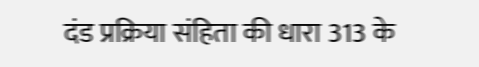दंड प्रक्रिया संहिता की धारा 313 के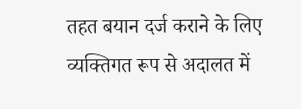तहत बयान दर्ज कराने के लिए व्यक्तिगत रूप से अदालत में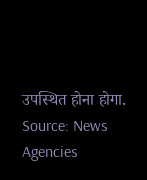उपस्थित होना होगा.
Source: News Agencies